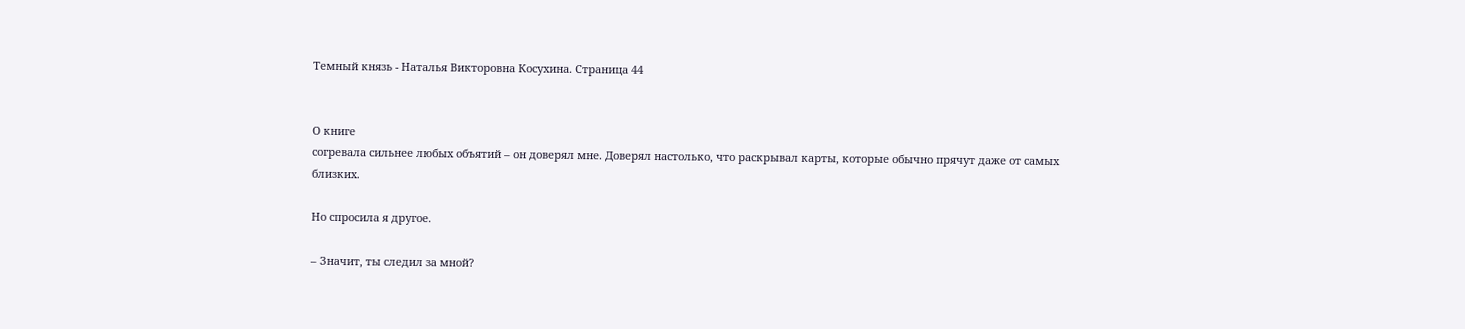Темный князь - Наталья Викторовна Косухина. Страница 44


О книге
согревала сильнее любых объятий – он доверял мне. Доверял настолько, что раскрывал карты, которые обычно прячут даже от самых близких.

Но спросила я другое.

– Значит, ты следил за мной?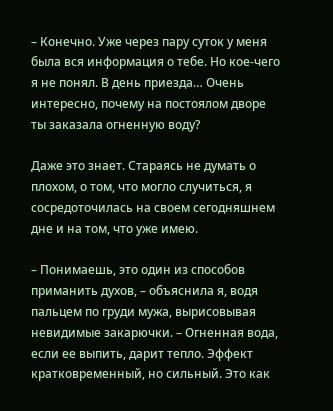– Конечно. Уже через пару суток у меня была вся информация о тебе. Но кое-чего я не понял. В день приезда… Очень интересно, почему на постоялом дворе ты заказала огненную воду?

Даже это знает. Стараясь не думать о плохом, о том, что могло случиться, я сосредоточилась на своем сегодняшнем дне и на том, что уже имею.

– Понимаешь, это один из способов приманить духов, – объяснила я, водя пальцем по груди мужа, вырисовывая невидимые закарючки. – Огненная вода, если ее выпить, дарит тепло. Эффект кратковременный, но сильный. Это как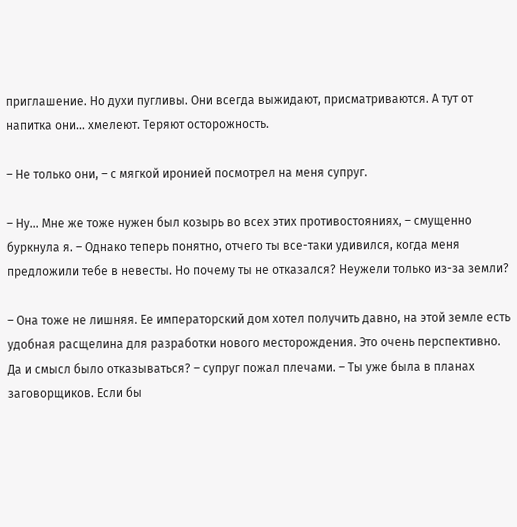приглашение. Но духи пугливы. Они всегда выжидают, присматриваются. А тут от напитка они… хмелеют. Теряют осторожность.

– Не только они, – с мягкой иронией посмотрел на меня супруг.

– Ну… Мне же тоже нужен был козырь во всех этих противостояниях, – смущенно буркнула я. – Однако теперь понятно, отчего ты все-таки удивился, когда меня предложили тебе в невесты. Но почему ты не отказался? Неужели только из-за земли?

– Она тоже не лишняя. Ее императорский дом хотел получить давно, на этой земле есть удобная расщелина для разработки нового месторождения. Это очень перспективно. Да и смысл было отказываться? – супруг пожал плечами. – Ты уже была в планах заговорщиков. Если бы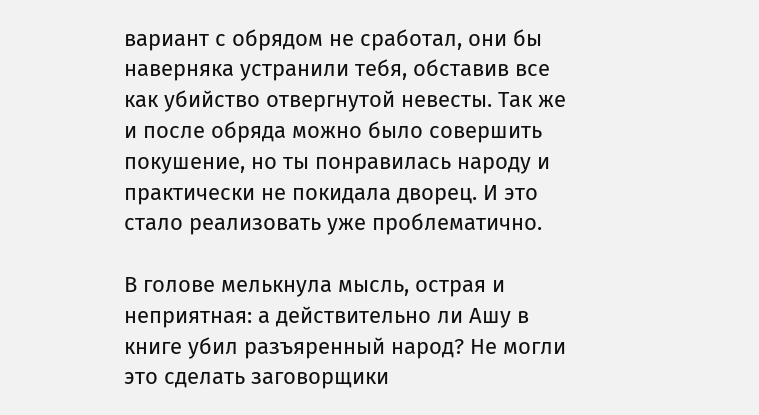вариант с обрядом не сработал, они бы наверняка устранили тебя, обставив все как убийство отвергнутой невесты. Так же и после обряда можно было совершить покушение, но ты понравилась народу и практически не покидала дворец. И это стало реализовать уже проблематично.

В голове мелькнула мысль, острая и неприятная: а действительно ли Ашу в книге убил разъяренный народ? Не могли это сделать заговорщики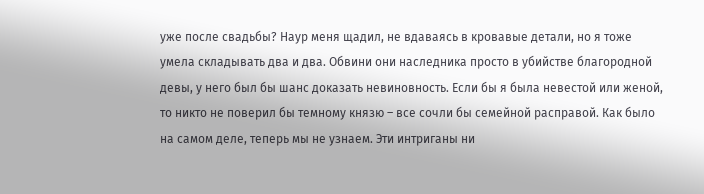уже после свадьбы? Наур меня щадил, не вдаваясь в кровавые детали, но я тоже умела складывать два и два. Обвини они наследника просто в убийстве благородной девы, у него был бы шанс доказать невиновность. Если бы я была невестой или женой, то никто не поверил бы темному князю – все сочли бы семейной расправой. Как было на самом деле, теперь мы не узнаем. Эти интриганы ни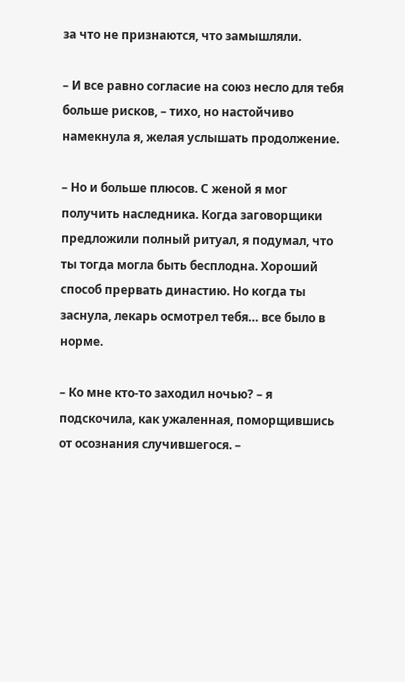за что не признаются, что замышляли.

– И все равно согласие на союз несло для тебя больше рисков, – тихо, но настойчиво намекнула я, желая услышать продолжение.

– Но и больше плюсов. С женой я мог получить наследника. Когда заговорщики предложили полный ритуал, я подумал, что ты тогда могла быть бесплодна. Хороший способ прервать династию. Но когда ты заснула, лекарь осмотрел тебя… все было в норме.

– Ко мне кто-то заходил ночью? – я подскочила, как ужаленная, поморщившись от осознания случившегося. –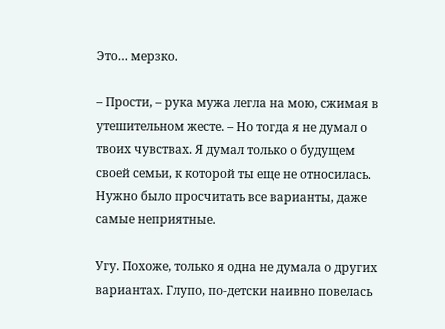Это… мерзко.

– Прости, – рука мужа легла на мою, сжимая в утешительном жесте. – Но тогда я не думал о твоих чувствах. Я думал только о будущем своей семьи, к которой ты еще не относилась. Нужно было просчитать все варианты, даже самые неприятные.

Угу. Похоже, только я одна не думала о других вариантах. Глупо, по-детски наивно повелась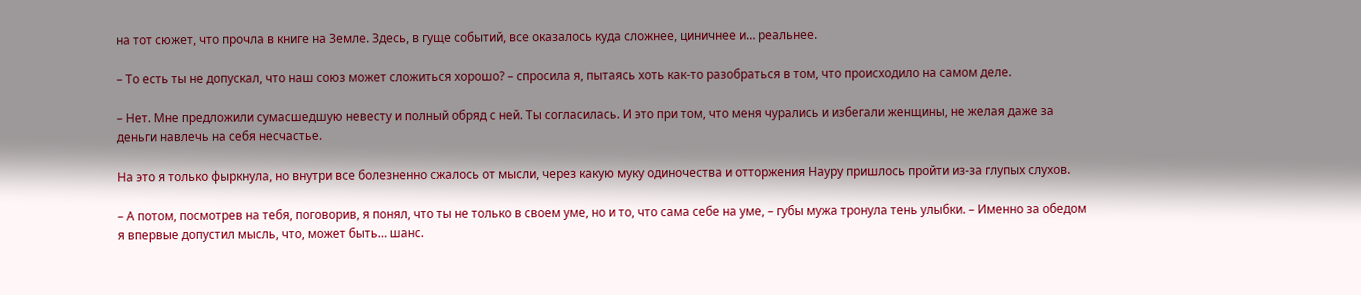на тот сюжет, что прочла в книге на Земле. Здесь, в гуще событий, все оказалось куда сложнее, циничнее и… реальнее.

– То есть ты не допускал, что наш союз может сложиться хорошо? – спросила я, пытаясь хоть как-то разобраться в том, что происходило на самом деле.

– Нет. Мне предложили сумасшедшую невесту и полный обряд с ней. Ты согласилась. И это при том, что меня чурались и избегали женщины, не желая даже за деньги навлечь на себя несчастье.

На это я только фыркнула, но внутри все болезненно сжалось от мысли, через какую муку одиночества и отторжения Науру пришлось пройти из-за глупых слухов.

– А потом, посмотрев на тебя, поговорив, я понял, что ты не только в своем уме, но и то, что сама себе на уме, – губы мужа тронула тень улыбки. – Именно за обедом я впервые допустил мысль, что, может быть… шанс.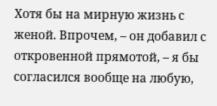Хотя бы на мирную жизнь с женой. Впрочем, – он добавил с откровенной прямотой, – я бы согласился вообще на любую,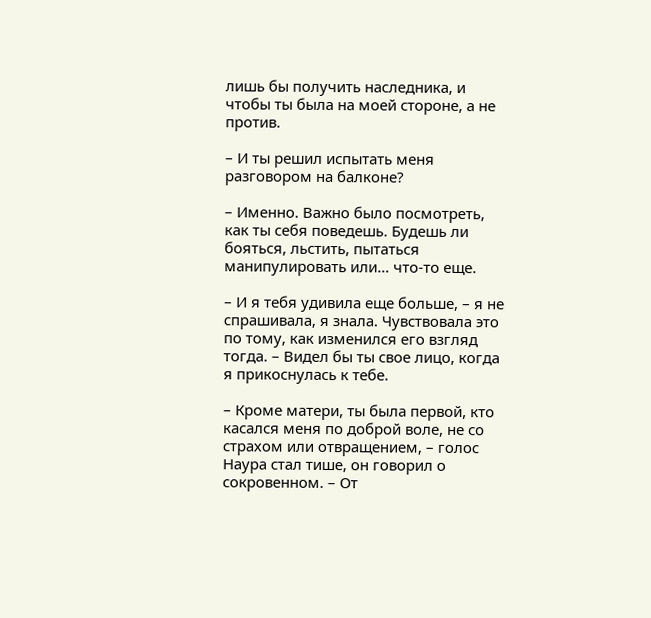лишь бы получить наследника, и чтобы ты была на моей стороне, а не против.

– И ты решил испытать меня разговором на балконе?

– Именно. Важно было посмотреть, как ты себя поведешь. Будешь ли бояться, льстить, пытаться манипулировать или… что-то еще.

– И я тебя удивила еще больше, – я не спрашивала, я знала. Чувствовала это по тому, как изменился его взгляд тогда. – Видел бы ты свое лицо, когда я прикоснулась к тебе.

– Кроме матери, ты была первой, кто касался меня по доброй воле, не со страхом или отвращением, – голос Наура стал тише, он говорил о сокровенном. – От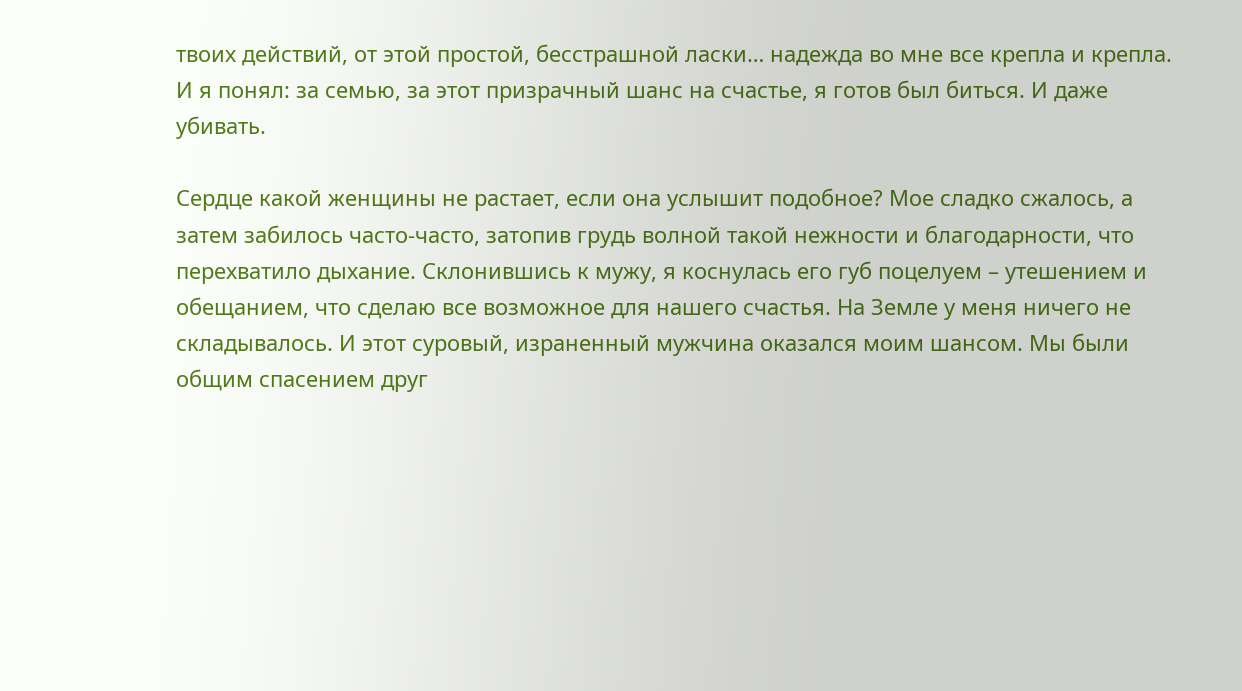твоих действий, от этой простой, бесстрашной ласки… надежда во мне все крепла и крепла. И я понял: за семью, за этот призрачный шанс на счастье, я готов был биться. И даже убивать.

Сердце какой женщины не растает, если она услышит подобное? Мое сладко сжалось, а затем забилось часто-часто, затопив грудь волной такой нежности и благодарности, что перехватило дыхание. Склонившись к мужу, я коснулась его губ поцелуем – утешением и обещанием, что сделаю все возможное для нашего счастья. На Земле у меня ничего не складывалось. И этот суровый, израненный мужчина оказался моим шансом. Мы были общим спасением друг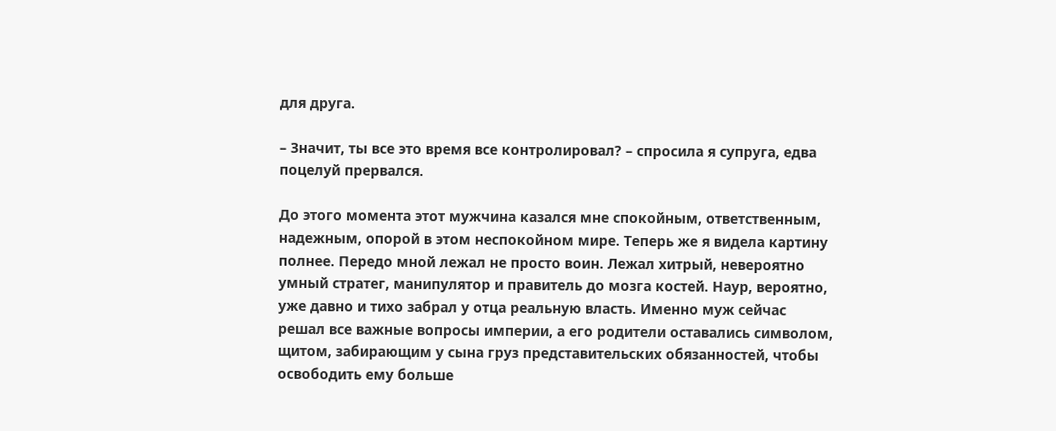для друга.

– Значит, ты все это время все контролировал? – спросила я супруга, едва поцелуй прервался.

До этого момента этот мужчина казался мне спокойным, ответственным, надежным, опорой в этом неспокойном мире. Теперь же я видела картину полнее. Передо мной лежал не просто воин. Лежал хитрый, невероятно умный стратег, манипулятор и правитель до мозга костей. Наур, вероятно, уже давно и тихо забрал у отца реальную власть. Именно муж сейчас решал все важные вопросы империи, а его родители оставались символом, щитом, забирающим у сына груз представительских обязанностей, чтобы освободить ему больше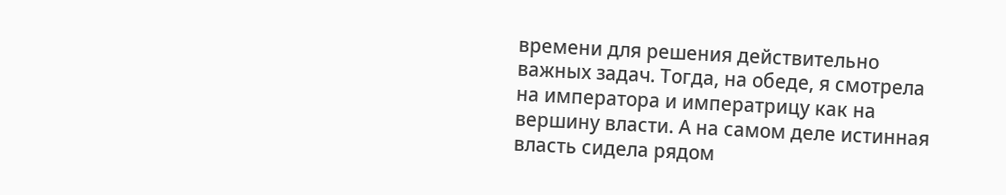времени для решения действительно важных задач. Тогда, на обеде, я смотрела на императора и императрицу как на вершину власти. А на самом деле истинная власть сидела рядом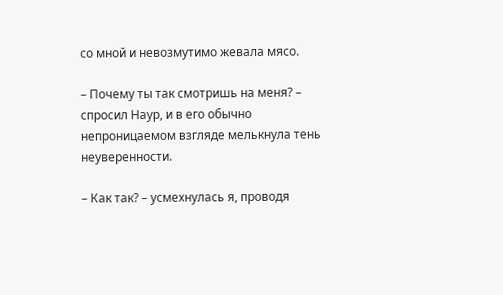со мной и невозмутимо жевала мясо.

– Почему ты так смотришь на меня? – спросил Наур, и в его обычно непроницаемом взгляде мелькнула тень неуверенности.

– Как так? – усмехнулась я, проводя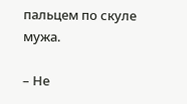пальцем по скуле мужа.

– Не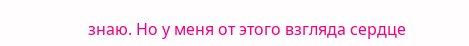знаю. Но у меня от этого взгляда сердце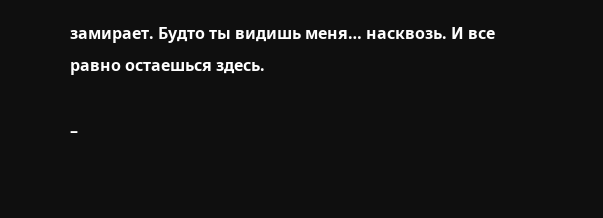замирает. Будто ты видишь меня… насквозь. И все равно остаешься здесь.

–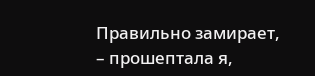Правильно замирает, – прошептала я,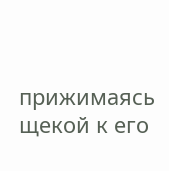прижимаясь щекой к его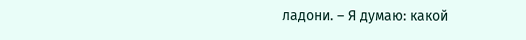ладони. – Я думаю: какой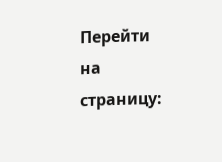Перейти на страницу: